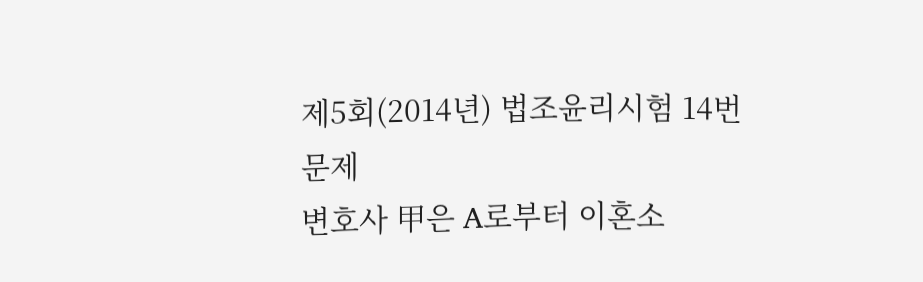제5회(2014년) 법조윤리시험 14번
문제
변호사 甲은 A로부터 이혼소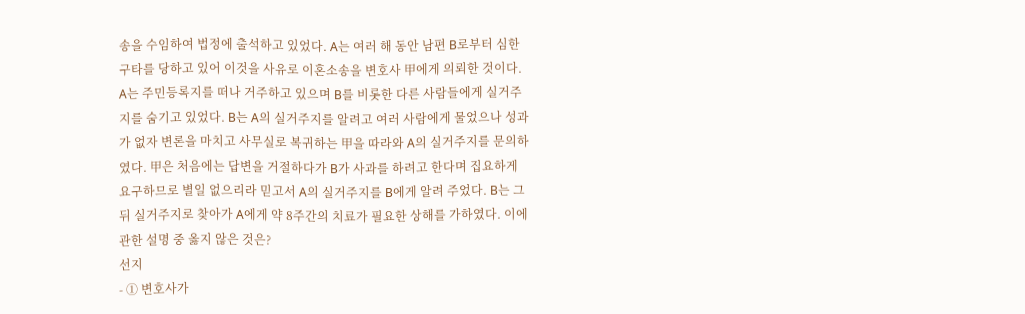송을 수임하여 법정에 출석하고 있었다. A는 여러 해 동안 남편 B로부터 심한 구타를 당하고 있어 이것을 사유로 이혼소송을 변호사 甲에게 의뢰한 것이다. A는 주민등록지를 떠나 거주하고 있으며 B를 비롯한 다른 사람들에게 실거주지를 숨기고 있었다. B는 A의 실거주지를 알려고 여러 사람에게 물었으나 성과가 없자 변론을 마치고 사무실로 복귀하는 甲을 따라와 A의 실거주지를 문의하였다. 甲은 처음에는 답변을 거절하다가 B가 사과를 하려고 한다며 집요하게 요구하므로 별일 없으리라 믿고서 A의 실거주지를 B에게 알려 주었다. B는 그 뒤 실거주지로 찾아가 A에게 약 8주간의 치료가 필요한 상해를 가하였다. 이에 관한 설명 중 옳지 않은 것은?
선지
- ① 변호사가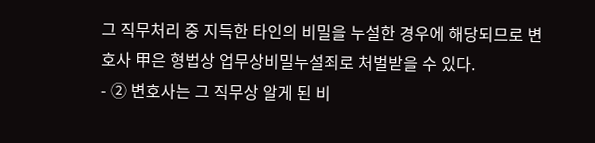그 직무처리 중 지득한 타인의 비밀을 누설한 경우에 해당되므로 변호사 甲은 형법상 업무상비밀누설죄로 처벌받을 수 있다.
- ② 변호사는 그 직무상 알게 된 비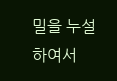밀을 누설하여서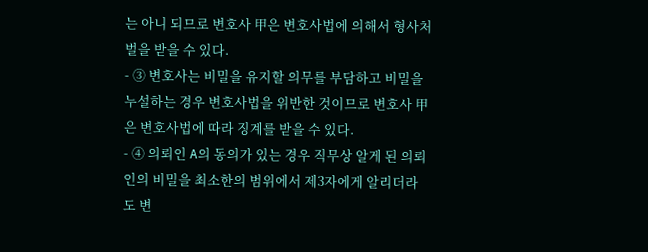는 아니 되므로 변호사 甲은 변호사법에 의해서 형사처벌을 받을 수 있다.
- ③ 변호사는 비밀을 유지할 의무를 부담하고 비밀을 누설하는 경우 변호사법을 위반한 것이므로 변호사 甲은 변호사법에 따라 징계를 받을 수 있다.
- ④ 의뢰인 A의 동의가 있는 경우 직무상 알게 된 의뢰인의 비밀을 최소한의 범위에서 제3자에게 알리더라도 변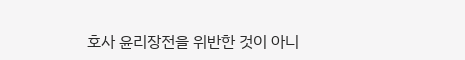호사 윤리장전을 위반한 것이 아니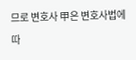므로 변호사 甲은 변호사법에 따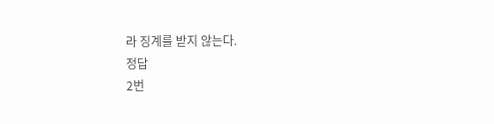라 징계를 받지 않는다.
정답
2번